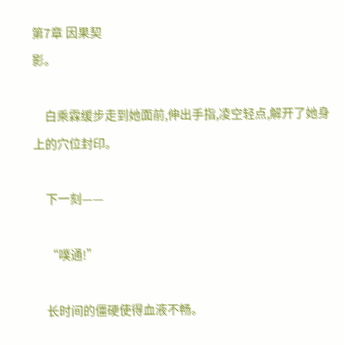第7章 因果契
影。

    白乘霖缓步走到她面前,伸出手指,凌空轻点,解开了她身上的穴位封印。

    下一刻——

    “噗通!”

    长时间的僵硬使得血液不畅。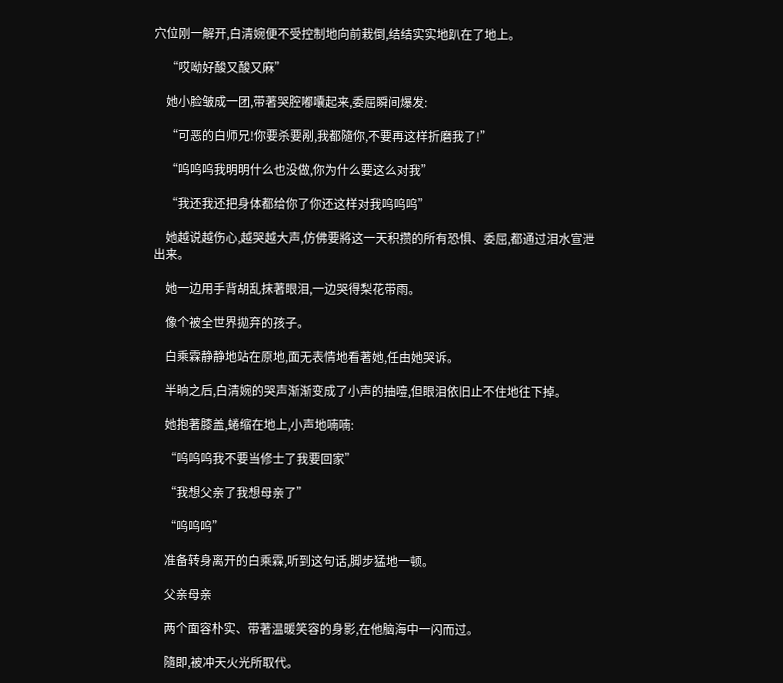穴位刚一解开,白清婉便不受控制地向前栽倒,结结实实地趴在了地上。

    “哎呦好酸又酸又麻”

    她小脸皱成一团,带著哭腔嘟囔起来,委屈瞬间爆发:

    “可恶的白师兄!你要杀要剐,我都隨你,不要再这样折磨我了!”

    “呜呜呜我明明什么也没做,你为什么要这么对我”

    “我还我还把身体都给你了你还这样对我呜呜呜”

    她越说越伤心,越哭越大声,仿佛要將这一天积攒的所有恐惧、委屈,都通过泪水宣泄出来。

    她一边用手背胡乱抹著眼泪,一边哭得梨花带雨。

    像个被全世界拋弃的孩子。

    白乘霖静静地站在原地,面无表情地看著她,任由她哭诉。

    半晌之后,白清婉的哭声渐渐变成了小声的抽噎,但眼泪依旧止不住地往下掉。

    她抱著膝盖,蜷缩在地上,小声地喃喃:

    “呜呜呜我不要当修士了我要回家”

    “我想父亲了我想母亲了”

    “呜呜呜”

    准备转身离开的白乘霖,听到这句话,脚步猛地一顿。

    父亲母亲

    两个面容朴实、带著温暖笑容的身影,在他脑海中一闪而过。

    隨即,被冲天火光所取代。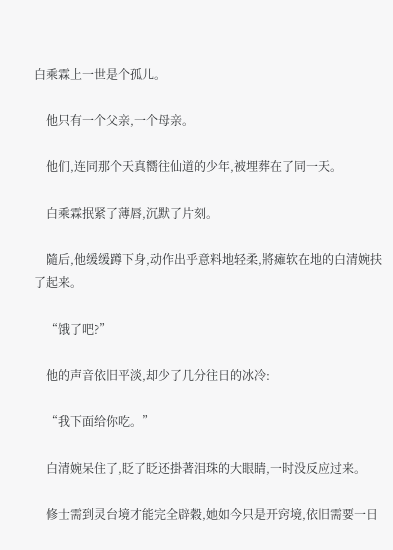白乘霖上一世是个孤儿。

    他只有一个父亲,一个母亲。

    他们,连同那个天真嚮往仙道的少年,被埋葬在了同一天。

    白乘霖抿紧了薄唇,沉默了片刻。

    隨后,他缓缓蹲下身,动作出乎意料地轻柔,將瘫软在地的白清婉扶了起来。

    “饿了吧?”

    他的声音依旧平淡,却少了几分往日的冰冷:

    “我下面给你吃。”

    白清婉呆住了,眨了眨还掛著泪珠的大眼睛,一时没反应过来。

    修士需到灵台境才能完全辟穀,她如今只是开窍境,依旧需要一日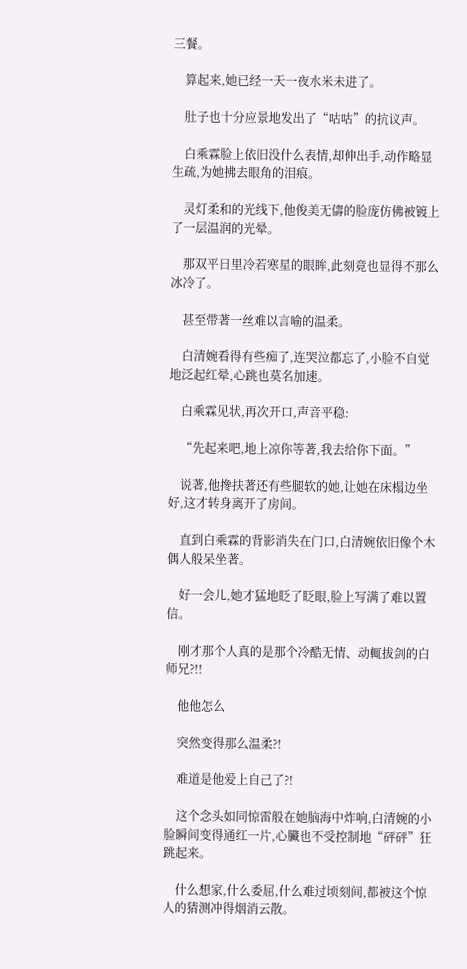三餐。

    算起来,她已经一天一夜水米未进了。

    肚子也十分应景地发出了“咕咕”的抗议声。

    白乘霖脸上依旧没什么表情,却伸出手,动作略显生疏,为她拂去眼角的泪痕。

    灵灯柔和的光线下,他俊美无儔的脸庞仿佛被镀上了一层温润的光晕。

    那双平日里冷若寒星的眼眸,此刻竟也显得不那么冰冷了。

    甚至带著一丝难以言喻的温柔。

    白清婉看得有些痴了,连哭泣都忘了,小脸不自觉地泛起红晕,心跳也莫名加速。

    白乘霖见状,再次开口,声音平稳:

    “先起来吧,地上凉你等著,我去给你下面。”

    说著,他搀扶著还有些腿软的她,让她在床榻边坐好,这才转身离开了房间。

    直到白乘霖的背影消失在门口,白清婉依旧像个木偶人般呆坐著。

    好一会儿,她才猛地眨了眨眼,脸上写满了难以置信。

    刚才那个人真的是那个冷酷无情、动輒拔剑的白师兄?!!

    他他怎么

    突然变得那么温柔?!

    难道是他爱上自己了?!

    这个念头如同惊雷般在她脑海中炸响,白清婉的小脸瞬间变得通红一片,心臟也不受控制地“砰砰”狂跳起来。

    什么想家,什么委屈,什么难过顷刻间,都被这个惊人的猜测冲得烟消云散。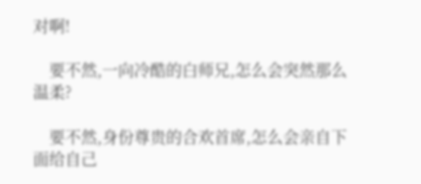对啊!

    要不然,一向冷酷的白师兄,怎么会突然那么温柔?

    要不然,身份尊贵的合欢首席,怎么会亲自下面给自己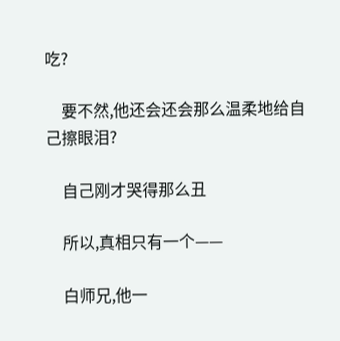吃?

    要不然,他还会还会那么温柔地给自己擦眼泪?

    自己刚才哭得那么丑

    所以,真相只有一个——

    白师兄,他一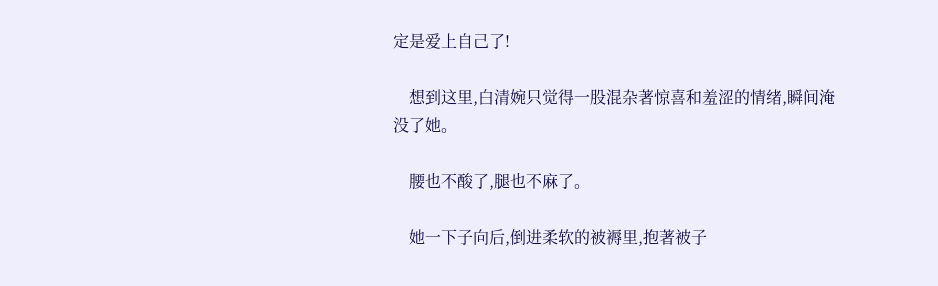定是爱上自己了!

    想到这里,白清婉只觉得一股混杂著惊喜和羞涩的情绪,瞬间淹没了她。

    腰也不酸了,腿也不麻了。

    她一下子向后,倒进柔软的被褥里,抱著被子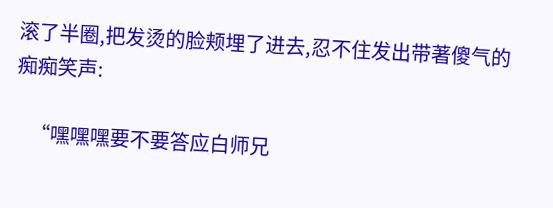滚了半圈,把发烫的脸颊埋了进去,忍不住发出带著傻气的痴痴笑声:

    “嘿嘿嘿要不要答应白师兄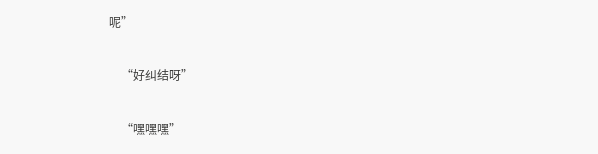呢”

    “好纠结呀”

    “嘿嘿嘿”